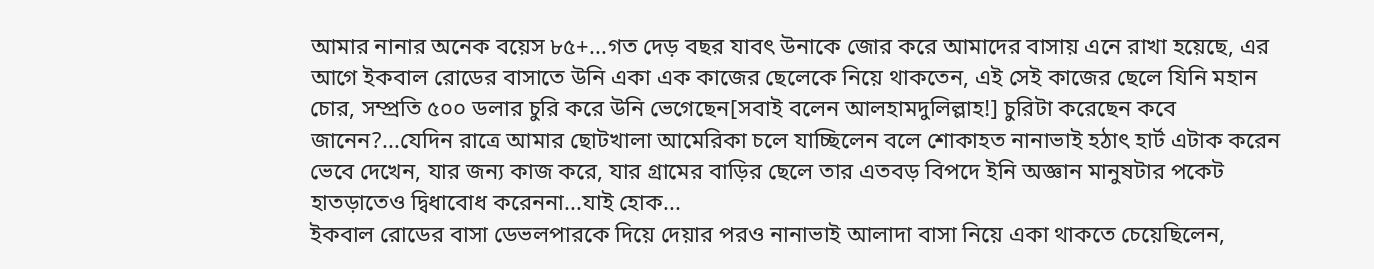আমার নানার অনেক বয়েস ৮৫+...গত দেড় বছর যাবৎ উনাকে জোর করে আমাদের বাসায় এনে রাখা হয়েছে, এর আগে ইকবাল রোডের বাসাতে উনি একা এক কাজের ছেলেকে নিয়ে থাকতেন, এই সেই কাজের ছেলে যিনি মহান চোর, সম্প্রতি ৫০০ ডলার চুরি করে উনি ভেগেছেন[সবাই বলেন আলহামদুলিল্লাহ!] চুরিটা করেছেন কবে জানেন?...যেদিন রাত্রে আমার ছোটখালা আমেরিকা চলে যাচ্ছিলেন বলে শোকাহত নানাভাই হঠাৎ হার্ট এটাক করেন ভেবে দেখেন, যার জন্য কাজ করে, যার গ্রামের বাড়ির ছেলে তার এতবড় বিপদে ইনি অজ্ঞান মানুষটার পকেট হাতড়াতেও দ্বিধাবোধ করেননা...যাই হোক...
ইকবাল রোডের বাসা ডেভলপারকে দিয়ে দেয়ার পরও নানাভাই আলাদা বাসা নিয়ে একা থাকতে চেয়েছিলেন,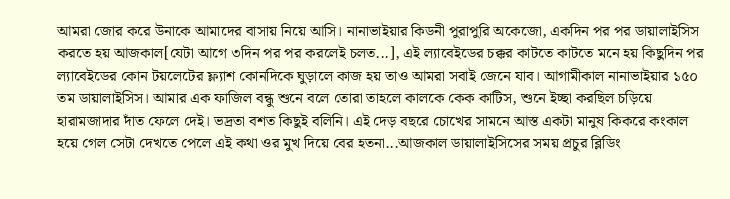আমরা জোর করে উনাকে আমাদের বাসায় নিয়ে আসি। নানাভাইয়ার কিডনী পুরাপুরি অকেজো, একদিন পর পর ডায়ালাইসিস করতে হয় আজকাল[যেটা আগে ৩দিন পর পর করলেই চলত...], এই ল্যাবেইডের চক্কর কাটতে কাটতে মনে হয় কিছুদিন পর ল্যাবেইডের কোন টয়লেটের ফ্ল্যাশ কোনদিকে ঘুড়ালে কাজ হয় তাও আমরা সবাই জেনে যাব। আগামীকাল নানাভাইয়ার ১৫০ তম ডায়ালাইসিস। আমার এক ফাজিল বন্ধু শুনে বলে তোরা তাহলে কালকে কেক কাটিস, শুনে ইচ্ছা করছিল চড়িয়ে হারামজাদার দাঁত ফেলে দেই। ভদ্রতা বশত কিছুই বলিনি। এই দেড় বছরে চোখের সামনে আস্ত একটা মানুষ কিকরে কংকাল হয়ে গেল সেটা দেখতে পেলে এই কথা ওর মুখ দিয়ে বের হতনা...আজকাল ডায়ালাইসিসের সময় প্রচুর ব্লিডিং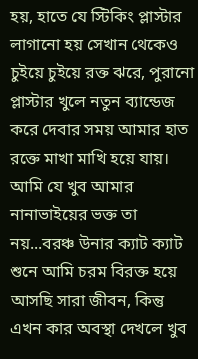হয়, হাতে যে স্টিকিং প্লাস্টার লাগানো হয় সেখান থেকেও চুইয়ে চুইয়ে রক্ত ঝরে, পুরানো প্লাস্টার খুলে নতুন ব্যান্ডেজ করে দেবার সময় আমার হাত রক্তে মাখা মাখি হয়ে যায়। আমি যে খুব আমার নানাভাইয়ের ভক্ত তা নয়...বরঞ্চ উনার ক্যাট ক্যাট শুনে আমি চরম বিরক্ত হয়ে আসছি সারা জীবন, কিন্তু এখন কার অবস্থা দেখলে খুব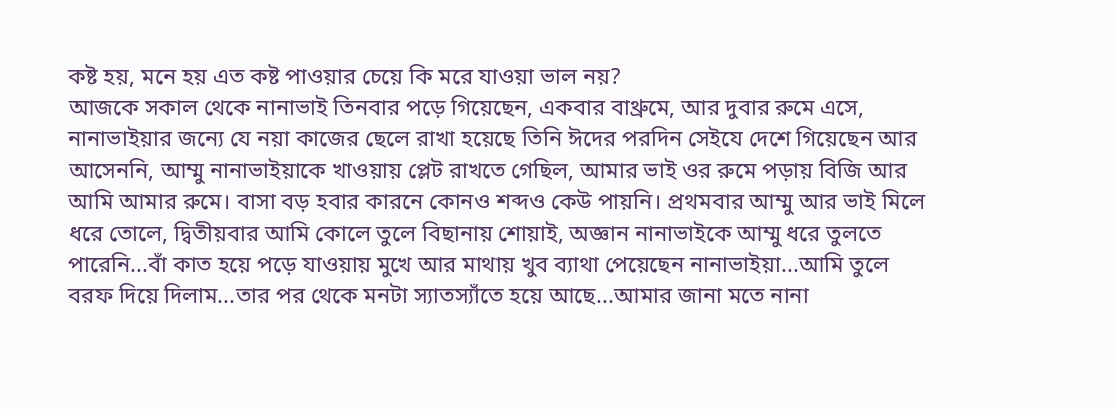কষ্ট হয়, মনে হয় এত কষ্ট পাওয়ার চেয়ে কি মরে যাওয়া ভাল নয়?
আজকে সকাল থেকে নানাভাই তিনবার পড়ে গিয়েছেন, একবার বাথ্রুমে, আর দুবার রুমে এসে, নানাভাইয়ার জন্যে যে নয়া কাজের ছেলে রাখা হয়েছে তিনি ঈদের পরদিন সেইযে দেশে গিয়েছেন আর আসেননি, আম্মু নানাভাইয়াকে খাওয়ায় প্লেট রাখতে গেছিল, আমার ভাই ওর রুমে পড়ায় বিজি আর আমি আমার রুমে। বাসা বড় হবার কারনে কোনও শব্দও কেউ পায়নি। প্রথমবার আম্মু আর ভাই মিলে ধরে তোলে, দ্বিতীয়বার আমি কোলে তুলে বিছানায় শোয়াই, অজ্ঞান নানাভাইকে আম্মু ধরে তুলতে পারেনি...বাঁ কাত হয়ে পড়ে যাওয়ায় মুখে আর মাথায় খুব ব্যাথা পেয়েছেন নানাভাইয়া...আমি তুলে বরফ দিয়ে দিলাম...তার পর থেকে মনটা স্যাতস্যাঁতে হয়ে আছে...আমার জানা মতে নানা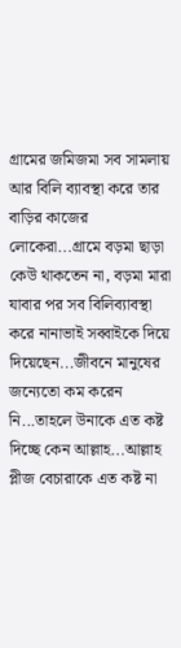গ্রামের জমিজমা সব সামলায় আর বিলি ব্যাবস্থা করে তার বাড়ির কাজের লোকেরা...গ্রামে বড়মা ছাড়া কেউ থাকতেন না, বড়মা মারা যাবার পর সব বিলিব্যাবস্থা করে নানাভাই সব্বাইকে দিয়ে দিয়েছেন...জীবনে মানুষের জন্যেতো কম করেন নি...তাহলে উনাকে এত কষ্ট দিচ্ছে কেন আল্লাহ...আল্লাহ প্লীজ বেচারাকে এত কষ্ট না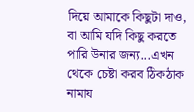দিয়ে আমাকে কিছুটা দাও, বা আমি যদি কিছু করতে পারি উনার জন্য...এখন থেকে চেষ্টা করব ঠিকঠাক নামায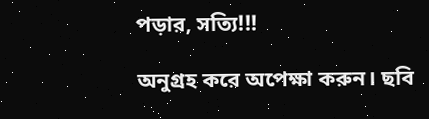পড়ার, সত্যি!!!

অনুগ্রহ করে অপেক্ষা করুন। ছবি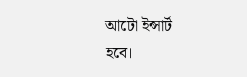আটো ইন্সার্ট হবে।